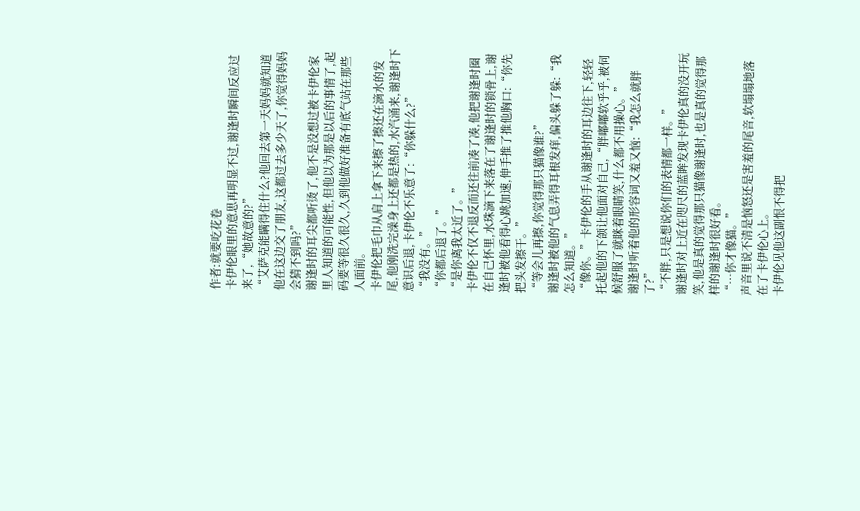作者:就要吃花卷
卡伊伦眼里的意思再明显不过,谢逢时瞬间反应过来了,“她故意的?”
“艾萨克能瞒得住什么?他回去第一天妈妈就知道他在这边交了朋友,这都过去多少天了,你觉得妈妈会猜不到吗?”
谢逢时的耳尖都听烫了,他不是没想过被卡伊伦家里人知道的可能性,但他以为那是以后的事情了,起码要等很久很久,久到他做好准备有底气站在那些人面前。
卡伊伦把毛巾从肩上拿下来擦了擦还在滴水的发尾,他刚洗完澡身上还都是热的,水汽涌来,谢逢时下意识后退,卡伊伦不乐意了:“你躲什么?”
“我没有。”
“你都后退了。”
“是你离我太近了。”
卡伊伦不仅不退反而还往前凑了凑,他把谢逢时圈在自己怀里,水珠滴下来落在了谢逢时的锁骨上,谢逢时被他看得心跳加速,伸手推了推他胸口:“你先把头发擦干。”
“等会儿再擦,你觉得那只猫像谁?”
谢逢时被他的气息弄得耳根发痒,偏头躲了躲:“我怎么知道。”
“像你。”卡伊伦的手从谢逢时的耳边往下,轻轻托起他的下颌让他面对自己,“胖嘟嘟软乎乎,被伺候舒服了就眯着眼睛笑,什么都不用操心。”
谢逢时听着他的形容词又羞又恼:“我怎么就胖了?”
“不胖,只是想说你们的表情都一样。”
谢逢时对上近在咫尺的蓝眸发现卡伊伦真的没开玩笑,他是真的觉得那只猫像谢逢时,也是真的觉得那样的谢逢时很好看。
“…你才像猫。”
声音里说不清是恼怒还是害羞的尾音,软塌塌地落在了卡伊伦心上。
卡伊伦见他这副恨不得把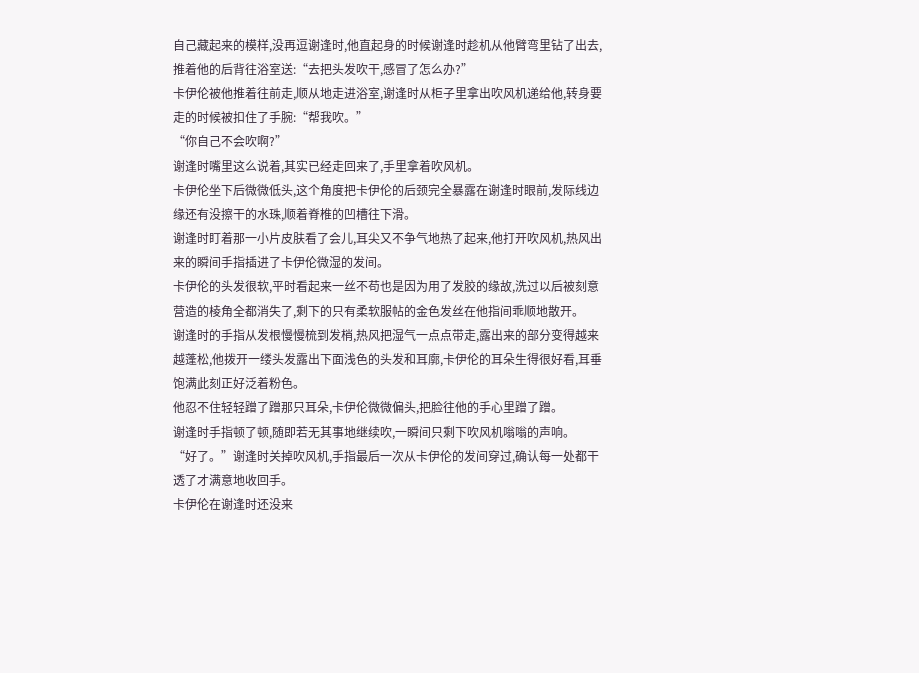自己藏起来的模样,没再逗谢逢时,他直起身的时候谢逢时趁机从他臂弯里钻了出去,推着他的后背往浴室送:“去把头发吹干,感冒了怎么办?”
卡伊伦被他推着往前走,顺从地走进浴室,谢逢时从柜子里拿出吹风机递给他,转身要走的时候被扣住了手腕:“帮我吹。”
“你自己不会吹啊?”
谢逢时嘴里这么说着,其实已经走回来了,手里拿着吹风机。
卡伊伦坐下后微微低头,这个角度把卡伊伦的后颈完全暴露在谢逢时眼前,发际线边缘还有没擦干的水珠,顺着脊椎的凹槽往下滑。
谢逢时盯着那一小片皮肤看了会儿,耳尖又不争气地热了起来,他打开吹风机,热风出来的瞬间手指插进了卡伊伦微湿的发间。
卡伊伦的头发很软,平时看起来一丝不苟也是因为用了发胶的缘故,洗过以后被刻意营造的棱角全都消失了,剩下的只有柔软服帖的金色发丝在他指间乖顺地散开。
谢逢时的手指从发根慢慢梳到发梢,热风把湿气一点点带走,露出来的部分变得越来越蓬松,他拨开一缕头发露出下面浅色的头发和耳廓,卡伊伦的耳朵生得很好看,耳垂饱满此刻正好泛着粉色。
他忍不住轻轻蹭了蹭那只耳朵,卡伊伦微微偏头,把脸往他的手心里蹭了蹭。
谢逢时手指顿了顿,随即若无其事地继续吹,一瞬间只剩下吹风机嗡嗡的声响。
“好了。”谢逢时关掉吹风机,手指最后一次从卡伊伦的发间穿过,确认每一处都干透了才满意地收回手。
卡伊伦在谢逢时还没来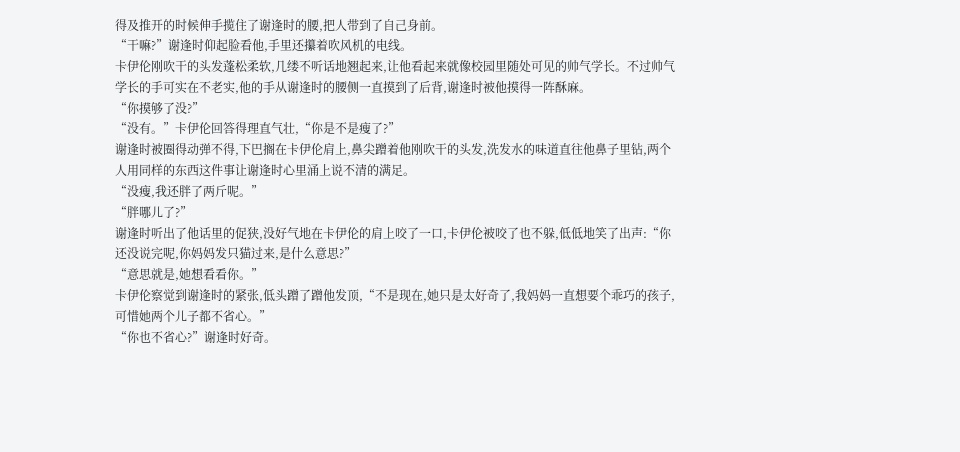得及推开的时候伸手揽住了谢逢时的腰,把人带到了自己身前。
“干嘛?”谢逢时仰起脸看他,手里还攥着吹风机的电线。
卡伊伦刚吹干的头发蓬松柔软,几缕不听话地翘起来,让他看起来就像校园里随处可见的帅气学长。不过帅气学长的手可实在不老实,他的手从谢逢时的腰侧一直摸到了后背,谢逢时被他摸得一阵酥麻。
“你摸够了没?”
“没有。”卡伊伦回答得理直气壮,“你是不是瘦了?”
谢逢时被圈得动弹不得,下巴搁在卡伊伦肩上,鼻尖蹭着他刚吹干的头发,洗发水的味道直往他鼻子里钻,两个人用同样的东西这件事让谢逢时心里涌上说不清的满足。
“没瘦,我还胖了两斤呢。”
“胖哪儿了?”
谢逢时听出了他话里的促狭,没好气地在卡伊伦的肩上咬了一口,卡伊伦被咬了也不躲,低低地笑了出声:“你还没说完呢,你妈妈发只猫过来,是什么意思?”
“意思就是,她想看看你。”
卡伊伦察觉到谢逢时的紧张,低头蹭了蹭他发顶,“不是现在,她只是太好奇了,我妈妈一直想要个乖巧的孩子,可惜她两个儿子都不省心。”
“你也不省心?”谢逢时好奇。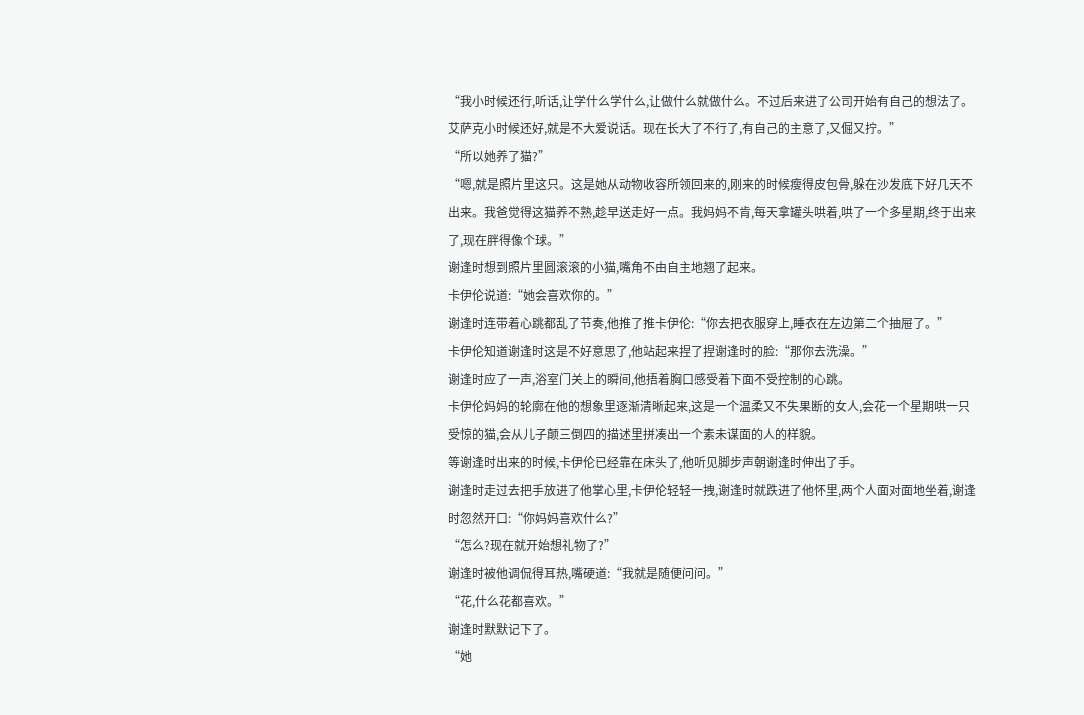“我小时候还行,听话,让学什么学什么,让做什么就做什么。不过后来进了公司开始有自己的想法了。艾萨克小时候还好,就是不大爱说话。现在长大了不行了,有自己的主意了,又倔又拧。”
“所以她养了猫?”
“嗯,就是照片里这只。这是她从动物收容所领回来的,刚来的时候瘦得皮包骨,躲在沙发底下好几天不出来。我爸觉得这猫养不熟,趁早送走好一点。我妈妈不肯,每天拿罐头哄着,哄了一个多星期,终于出来了,现在胖得像个球。”
谢逢时想到照片里圆滚滚的小猫,嘴角不由自主地翘了起来。
卡伊伦说道:“她会喜欢你的。”
谢逢时连带着心跳都乱了节奏,他推了推卡伊伦:“你去把衣服穿上,睡衣在左边第二个抽屉了。”
卡伊伦知道谢逢时这是不好意思了,他站起来捏了捏谢逢时的脸:“那你去洗澡。”
谢逢时应了一声,浴室门关上的瞬间,他捂着胸口感受着下面不受控制的心跳。
卡伊伦妈妈的轮廓在他的想象里逐渐清晰起来,这是一个温柔又不失果断的女人,会花一个星期哄一只受惊的猫,会从儿子颠三倒四的描述里拼凑出一个素未谋面的人的样貌。
等谢逢时出来的时候,卡伊伦已经靠在床头了,他听见脚步声朝谢逢时伸出了手。
谢逢时走过去把手放进了他掌心里,卡伊伦轻轻一拽,谢逢时就跌进了他怀里,两个人面对面地坐着,谢逢时忽然开口:“你妈妈喜欢什么?”
“怎么?现在就开始想礼物了?”
谢逢时被他调侃得耳热,嘴硬道:“我就是随便问问。”
“花,什么花都喜欢。”
谢逢时默默记下了。
“她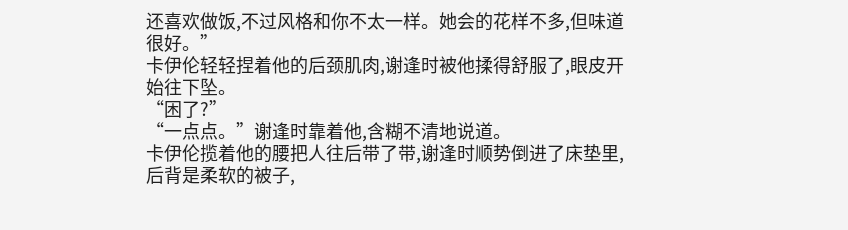还喜欢做饭,不过风格和你不太一样。她会的花样不多,但味道很好。”
卡伊伦轻轻捏着他的后颈肌肉,谢逢时被他揉得舒服了,眼皮开始往下坠。
“困了?”
“一点点。”谢逢时靠着他,含糊不清地说道。
卡伊伦揽着他的腰把人往后带了带,谢逢时顺势倒进了床垫里,后背是柔软的被子,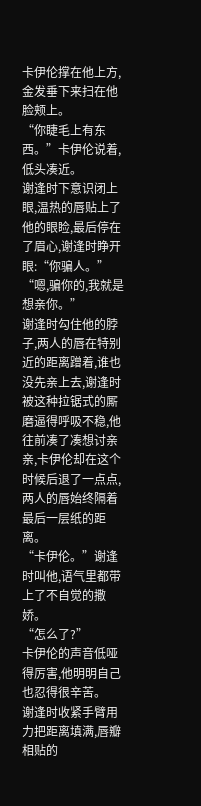卡伊伦撑在他上方,金发垂下来扫在他脸颊上。
“你睫毛上有东西。”卡伊伦说着,低头凑近。
谢逢时下意识闭上眼,温热的唇贴上了他的眼睑,最后停在了眉心,谢逢时睁开眼:“你骗人。”
“嗯,骗你的,我就是想亲你。”
谢逢时勾住他的脖子,两人的唇在特别近的距离蹭着,谁也没先亲上去,谢逢时被这种拉锯式的厮磨逼得呼吸不稳,他往前凑了凑想讨亲亲,卡伊伦却在这个时候后退了一点点,两人的唇始终隔着最后一层纸的距离。
“卡伊伦。”谢逢时叫他,语气里都带上了不自觉的撒娇。
“怎么了?”
卡伊伦的声音低哑得厉害,他明明自己也忍得很辛苦。
谢逢时收紧手臂用力把距离填满,唇瓣相贴的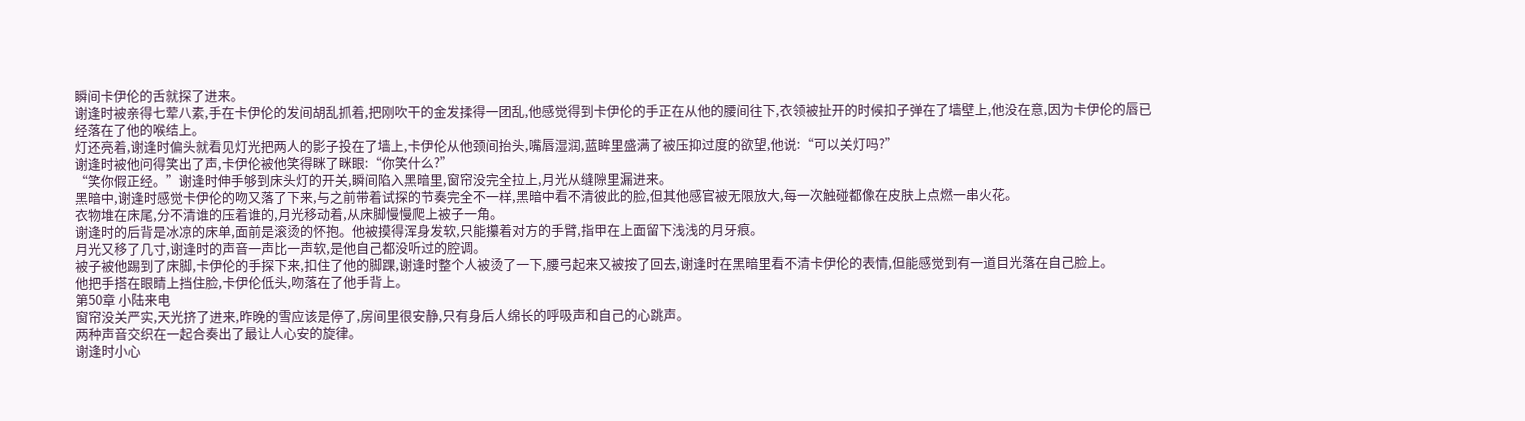瞬间卡伊伦的舌就探了进来。
谢逢时被亲得七荤八素,手在卡伊伦的发间胡乱抓着,把刚吹干的金发揉得一团乱,他感觉得到卡伊伦的手正在从他的腰间往下,衣领被扯开的时候扣子弹在了墙壁上,他没在意,因为卡伊伦的唇已经落在了他的喉结上。
灯还亮着,谢逢时偏头就看见灯光把两人的影子投在了墙上,卡伊伦从他颈间抬头,嘴唇湿润,蓝眸里盛满了被压抑过度的欲望,他说:“可以关灯吗?”
谢逢时被他问得笑出了声,卡伊伦被他笑得眯了眯眼:“你笑什么?”
“笑你假正经。”谢逢时伸手够到床头灯的开关,瞬间陷入黑暗里,窗帘没完全拉上,月光从缝隙里漏进来。
黑暗中,谢逢时感觉卡伊伦的吻又落了下来,与之前带着试探的节奏完全不一样,黑暗中看不清彼此的脸,但其他感官被无限放大,每一次触碰都像在皮肤上点燃一串火花。
衣物堆在床尾,分不清谁的压着谁的,月光移动着,从床脚慢慢爬上被子一角。
谢逢时的后背是冰凉的床单,面前是滚烫的怀抱。他被摸得浑身发软,只能攥着对方的手臂,指甲在上面留下浅浅的月牙痕。
月光又移了几寸,谢逢时的声音一声比一声软,是他自己都没听过的腔调。
被子被他踢到了床脚,卡伊伦的手探下来,扣住了他的脚踝,谢逢时整个人被烫了一下,腰弓起来又被按了回去,谢逢时在黑暗里看不清卡伊伦的表情,但能感觉到有一道目光落在自己脸上。
他把手搭在眼睛上挡住脸,卡伊伦低头,吻落在了他手背上。
第50章 小陆来电
窗帘没关严实,天光挤了进来,昨晚的雪应该是停了,房间里很安静,只有身后人绵长的呼吸声和自己的心跳声。
两种声音交织在一起合奏出了最让人心安的旋律。
谢逢时小心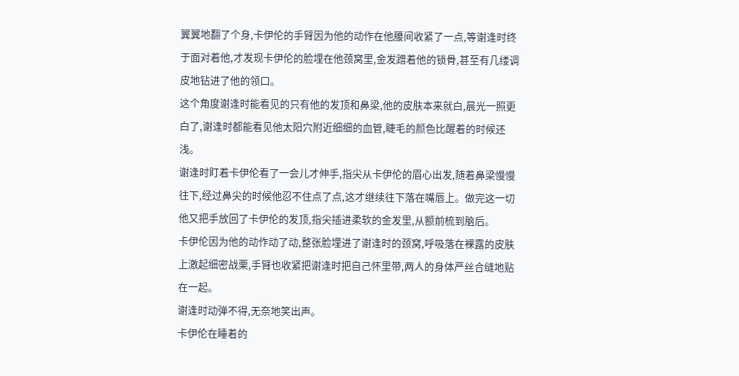翼翼地翻了个身,卡伊伦的手臂因为他的动作在他腰间收紧了一点,等谢逢时终于面对着他,才发现卡伊伦的脸埋在他颈窝里,金发蹭着他的锁骨,甚至有几缕调皮地钻进了他的领口。
这个角度谢逢时能看见的只有他的发顶和鼻梁,他的皮肤本来就白,晨光一照更白了,谢逢时都能看见他太阳穴附近细细的血管,睫毛的颜色比醒着的时候还浅。
谢逢时盯着卡伊伦看了一会儿才伸手,指尖从卡伊伦的眉心出发,随着鼻梁慢慢往下,经过鼻尖的时候他忍不住点了点,这才继续往下落在嘴唇上。做完这一切他又把手放回了卡伊伦的发顶,指尖插进柔软的金发里,从额前梳到脑后。
卡伊伦因为他的动作动了动,整张脸埋进了谢逢时的颈窝,呼吸落在裸露的皮肤上激起细密战栗,手臂也收紧把谢逢时把自己怀里带,两人的身体严丝合缝地贴在一起。
谢逢时动弹不得,无奈地笑出声。
卡伊伦在睡着的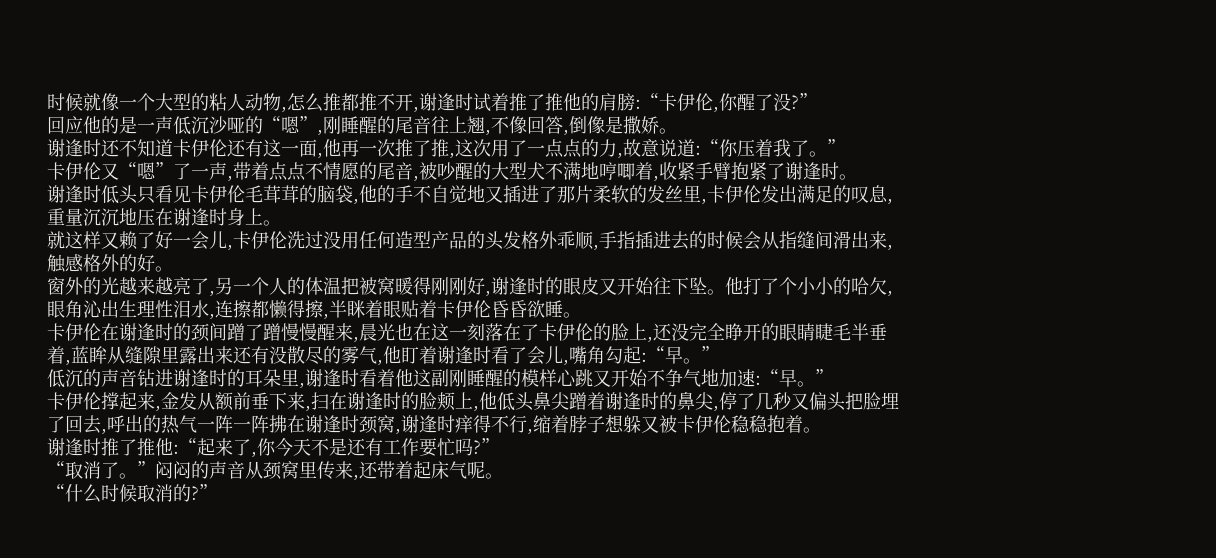时候就像一个大型的粘人动物,怎么推都推不开,谢逢时试着推了推他的肩膀:“卡伊伦,你醒了没?”
回应他的是一声低沉沙哑的“嗯”,刚睡醒的尾音往上翘,不像回答,倒像是撒娇。
谢逢时还不知道卡伊伦还有这一面,他再一次推了推,这次用了一点点的力,故意说道:“你压着我了。”
卡伊伦又“嗯”了一声,带着点点不情愿的尾音,被吵醒的大型犬不满地哼唧着,收紧手臂抱紧了谢逢时。
谢逢时低头只看见卡伊伦毛茸茸的脑袋,他的手不自觉地又插进了那片柔软的发丝里,卡伊伦发出满足的叹息,重量沉沉地压在谢逢时身上。
就这样又赖了好一会儿,卡伊伦洗过没用任何造型产品的头发格外乖顺,手指插进去的时候会从指缝间滑出来,触感格外的好。
窗外的光越来越亮了,另一个人的体温把被窝暖得刚刚好,谢逢时的眼皮又开始往下坠。他打了个小小的哈欠,眼角沁出生理性泪水,连擦都懒得擦,半眯着眼贴着卡伊伦昏昏欲睡。
卡伊伦在谢逢时的颈间蹭了蹭慢慢醒来,晨光也在这一刻落在了卡伊伦的脸上,还没完全睁开的眼睛睫毛半垂着,蓝眸从缝隙里露出来还有没散尽的雾气,他盯着谢逢时看了会儿,嘴角勾起:“早。”
低沉的声音钻进谢逢时的耳朵里,谢逢时看着他这副刚睡醒的模样心跳又开始不争气地加速:“早。”
卡伊伦撑起来,金发从额前垂下来,扫在谢逢时的脸颊上,他低头鼻尖蹭着谢逢时的鼻尖,停了几秒又偏头把脸埋了回去,呼出的热气一阵一阵拂在谢逢时颈窝,谢逢时痒得不行,缩着脖子想躲又被卡伊伦稳稳抱着。
谢逢时推了推他:“起来了,你今天不是还有工作要忙吗?”
“取消了。”闷闷的声音从颈窝里传来,还带着起床气呢。
“什么时候取消的?”